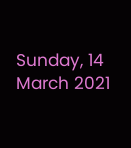Sunday, 14 March 2021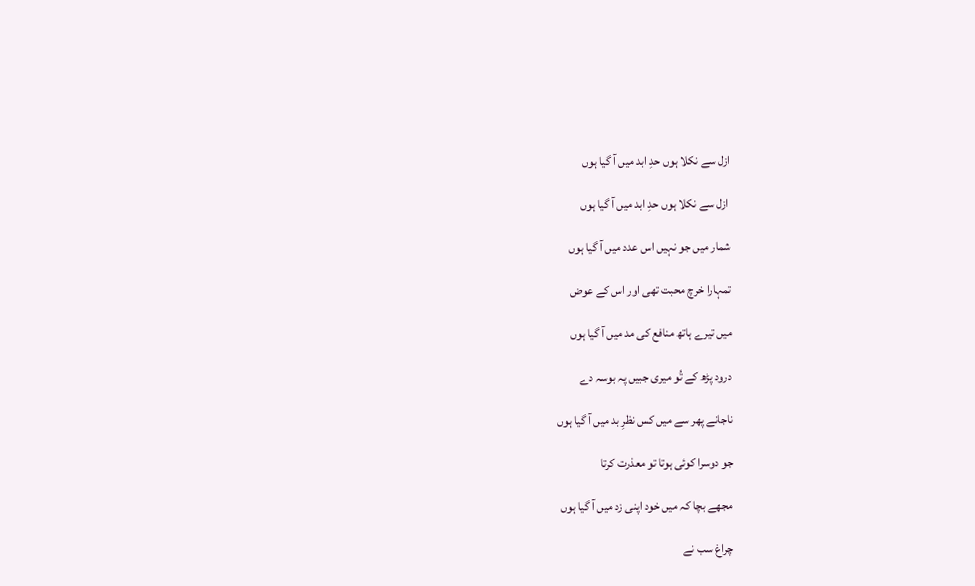ازل سے نکلا ہوں حدِ ابد میں آ گیا ہوں

 ازل سے نکلا ہوں حدِ ابد میں آ گیا ہوں

شمار میں جو نہیں اس عدد میں آ گیا ہوں

تمہارا خرچ محبت تھی اور اس کے عوض

میں تیرے ہاتھ منافع کی مد میں آ گیا ہوں

درود پڑھ کے تُو میری جبیں پہ بوسہ دے

ناجانے پھر سے میں کس نظرِ بد میں آ گیا ہوں

جو دوسرا کوئی ہوتا تو معذرت کرتا

مجھے بچا کہ میں خود اپنی زد میں آ گیا ہوں

چراغ سب نے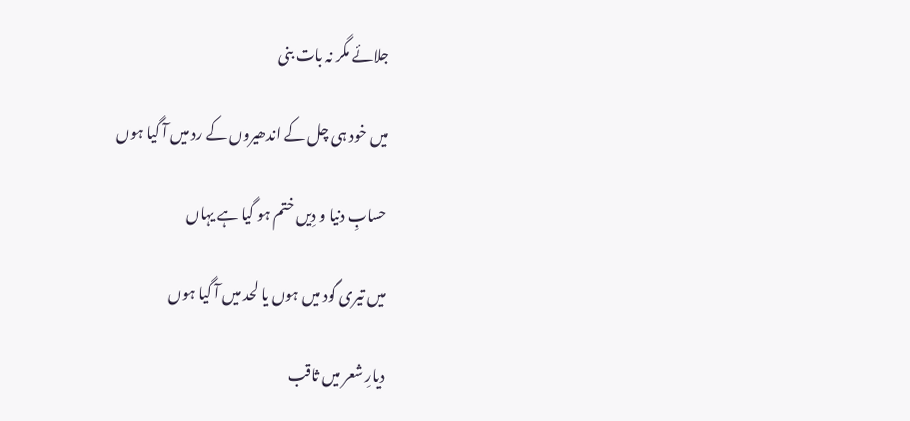جلائے مگر نہ بات بنی

میں خود ہی چل کے اندھیروں کے رد میں آ گیا ہوں

حسابِ دنیا و دِیں ختم ہو گیا ہے یہاں

میں تیری گود میں ہوں یا لحد میں آ گیا ہوں

دیارِ شعر میں ثاقب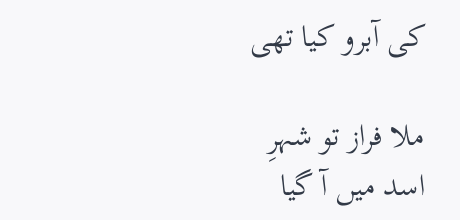کی آبرو کیا تھی

ملا فراز تو شہرِ اسد میں آ گیا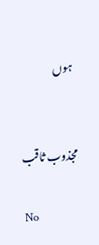ہوں


مجذوب ثاقب

No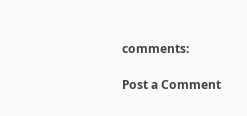comments:

Post a Comment